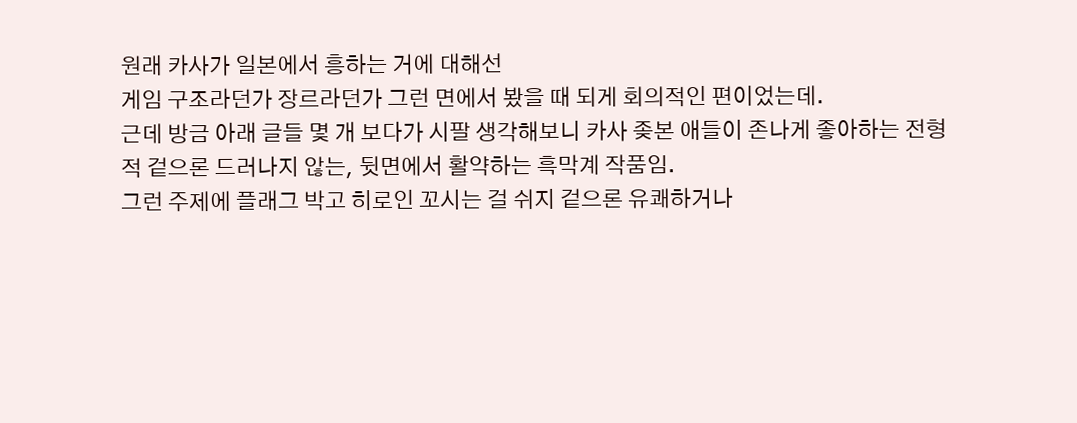원래 카사가 일본에서 흥하는 거에 대해선
게임 구조라던가 장르라던가 그런 면에서 봤을 때 되게 회의적인 편이었는데.
근데 방금 아래 글들 몇 개 보다가 시팔 생각해보니 카사 좆본 애들이 존나게 좋아하는 전형적 겉으론 드러나지 않는, 뒷면에서 활약하는 흑막계 작품임.
그런 주제에 플래그 박고 히로인 꼬시는 걸 쉬지 겉으론 유쾌하거나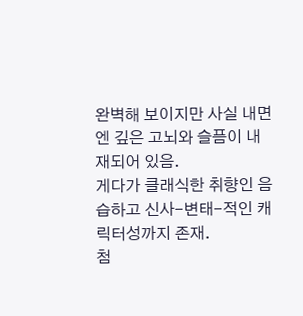완벽해 보이지만 사실 내면엔 깊은 고뇌와 슬픔이 내재되어 있음.
게다가 클래식한 취향인 음습하고 신사-변태-적인 캐릭터성까지 존재.
첨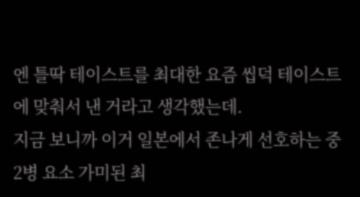엔 틀딱 테이스트를 최대한 요즘 씹덕 테이스트에 맞춰서 낸 거라고 생각했는데.
지금 보니까 이거 일본에서 존나게 선호하는 중2병 요소 가미된 최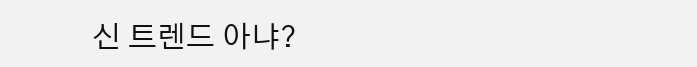신 트렌드 아냐?